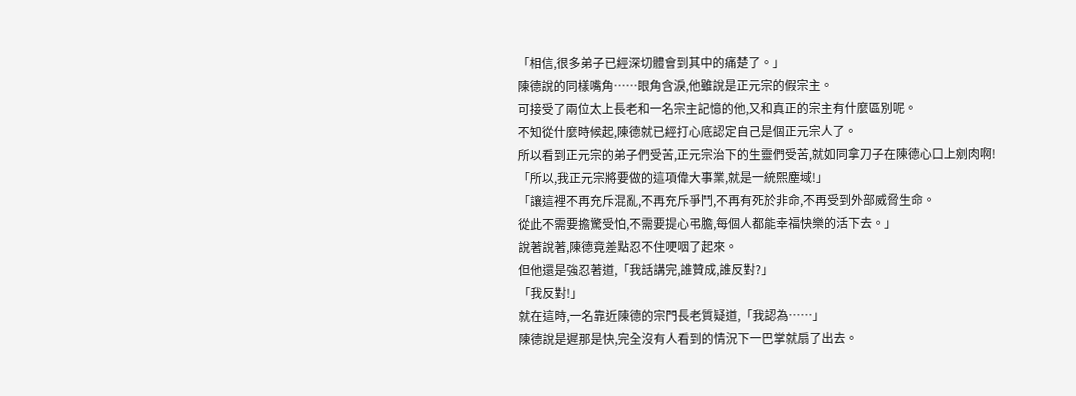「相信,很多弟子已經深切體會到其中的痛楚了。」
陳德說的同樣嘴角……眼角含淚,他雖說是正元宗的假宗主。
可接受了兩位太上長老和一名宗主記憶的他,又和真正的宗主有什麼區別呢。
不知從什麼時候起,陳德就已經打心底認定自己是個正元宗人了。
所以看到正元宗的弟子們受苦,正元宗治下的生靈們受苦,就如同拿刀子在陳德心口上剜肉啊!
「所以,我正元宗將要做的這項偉大事業,就是一統熙塵域!」
「讓這裡不再充斥混亂,不再充斥爭鬥,不再有死於非命,不再受到外部威脅生命。
從此不需要擔驚受怕,不需要提心弔膽,每個人都能幸福快樂的活下去。」
說著說著,陳德竟差點忍不住哽咽了起來。
但他還是強忍著道,「我話講完,誰贊成,誰反對?」
「我反對!」
就在這時,一名靠近陳德的宗門長老質疑道,「我認為……」
陳德說是遲那是快,完全沒有人看到的情況下一巴掌就扇了出去。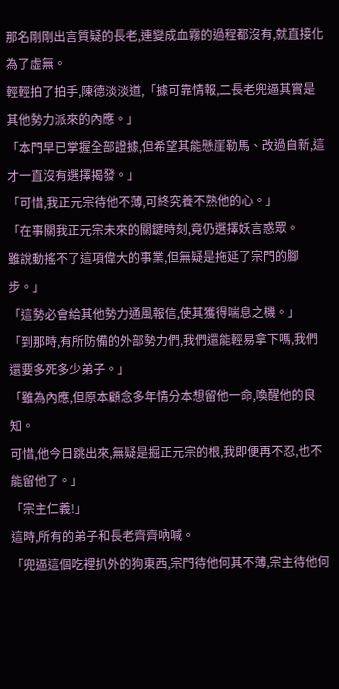那名剛剛出言質疑的長老,連變成血霧的過程都沒有,就直接化為了虛無。
輕輕拍了拍手,陳德淡淡道,「據可靠情報,二長老兜逼其實是其他勢力派來的內應。」
「本門早已掌握全部證據,但希望其能懸崖勒馬、改過自新,這才一直沒有選擇揭發。」
「可惜,我正元宗待他不薄,可終究養不熟他的心。」
「在事關我正元宗未來的關鍵時刻,竟仍選擇妖言惑眾。
雖說動搖不了這項偉大的事業,但無疑是拖延了宗門的腳步。」
「這勢必會給其他勢力通風報信,使其獲得喘息之機。」
「到那時,有所防備的外部勢力們,我們還能輕易拿下嗎,我們還要多死多少弟子。」
「雖為內應,但原本顧念多年情分本想留他一命,喚醒他的良知。
可惜,他今日跳出來,無疑是掘正元宗的根,我即便再不忍,也不能留他了。」
「宗主仁義!」
這時,所有的弟子和長老齊齊吶喊。
「兜逼這個吃裡扒外的狗東西,宗門待他何其不薄,宗主待他何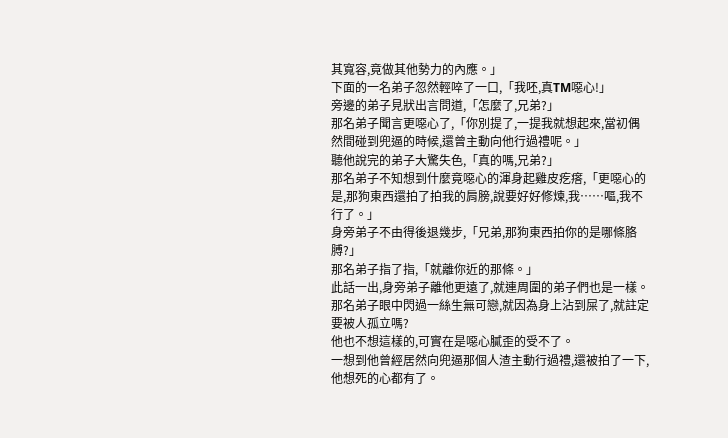其寬容,竟做其他勢力的內應。」
下面的一名弟子忽然輕啐了一口,「我呸,真TM噁心!」
旁邊的弟子見狀出言問道,「怎麼了,兄弟?」
那名弟子聞言更噁心了,「你別提了,一提我就想起來,當初偶然間碰到兜逼的時候,還曾主動向他行過禮呢。」
聽他說完的弟子大驚失色,「真的嗎,兄弟?」
那名弟子不知想到什麼竟噁心的渾身起雞皮疙瘩,「更噁心的是,那狗東西還拍了拍我的肩膀,說要好好修煉,我……嘔,我不行了。」
身旁弟子不由得後退幾步,「兄弟,那狗東西拍你的是哪條胳膊?」
那名弟子指了指,「就離你近的那條。」
此話一出,身旁弟子離他更遠了,就連周圍的弟子們也是一樣。
那名弟子眼中閃過一絲生無可戀,就因為身上沾到屎了,就註定要被人孤立嗎?
他也不想這樣的,可實在是噁心膩歪的受不了。
一想到他曾經居然向兜逼那個人渣主動行過禮,還被拍了一下,他想死的心都有了。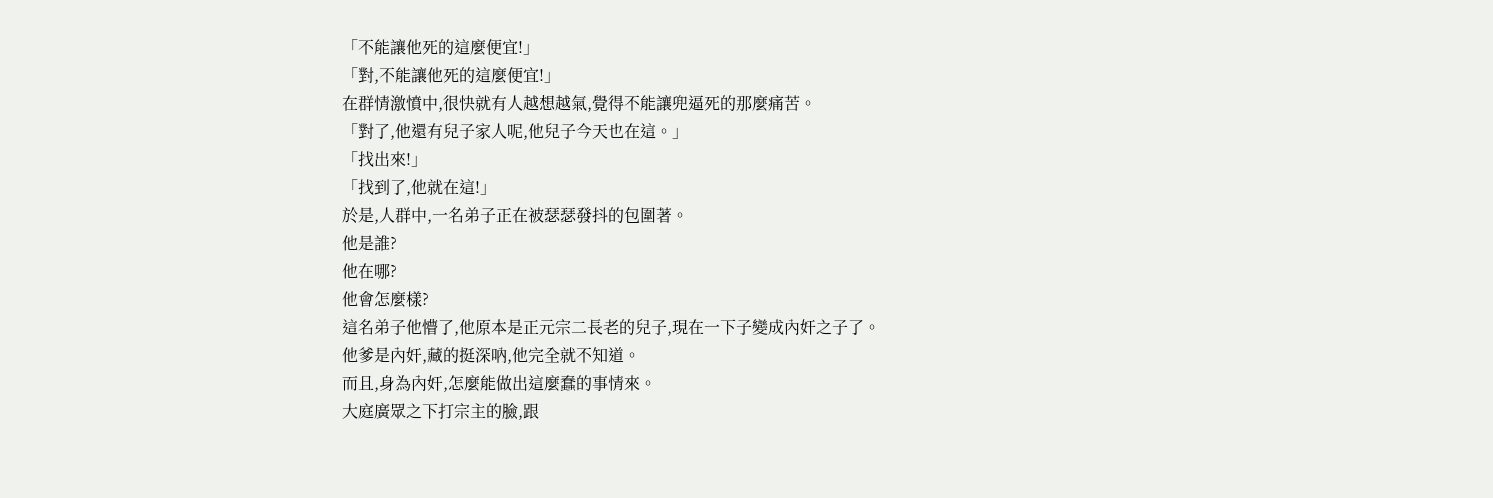「不能讓他死的這麼便宜!」
「對,不能讓他死的這麼便宜!」
在群情激憤中,很快就有人越想越氣,覺得不能讓兜逼死的那麼痛苦。
「對了,他還有兒子家人呢,他兒子今天也在這。」
「找出來!」
「找到了,他就在這!」
於是,人群中,一名弟子正在被瑟瑟發抖的包圍著。
他是誰?
他在哪?
他會怎麼樣?
這名弟子他懵了,他原本是正元宗二長老的兒子,現在一下子變成內奸之子了。
他爹是內奸,藏的挺深吶,他完全就不知道。
而且,身為內奸,怎麼能做出這麼蠢的事情來。
大庭廣眾之下打宗主的臉,跟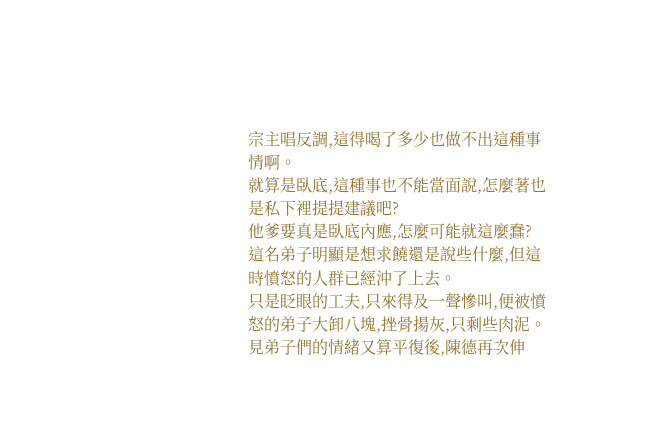宗主唱反調,這得喝了多少也做不出這種事情啊。
就算是臥底,這種事也不能當面說,怎麼著也是私下裡提提建議吧?
他爹要真是臥底內應,怎麼可能就這麼蠢?
這名弟子明顯是想求饒還是說些什麼,但這時憤怒的人群已經沖了上去。
只是眨眼的工夫,只來得及一聲慘叫,便被憤怒的弟子大卸八塊,挫骨揚灰,只剩些肉泥。
見弟子們的情緒又算平復後,陳德再次伸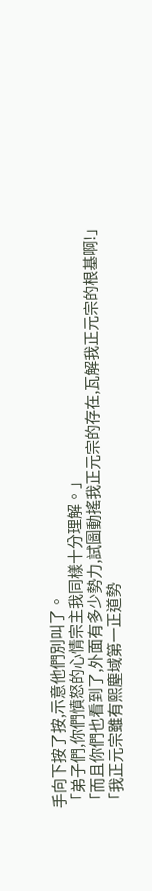手向下按了按,示意他們別叫了。
「弟子們,你們憤怒的心情宗主我同樣十分理解。」
「而且你們也看到了,外面有多少勢力,試圖動搖我正元宗的存在,瓦解我正元宗的根基啊!」
「我正元宗雖有熙塵域第一正道勢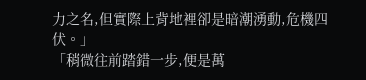力之名,但實際上背地裡卻是暗潮湧動,危機四伏。」
「稍微往前踏錯一步,便是萬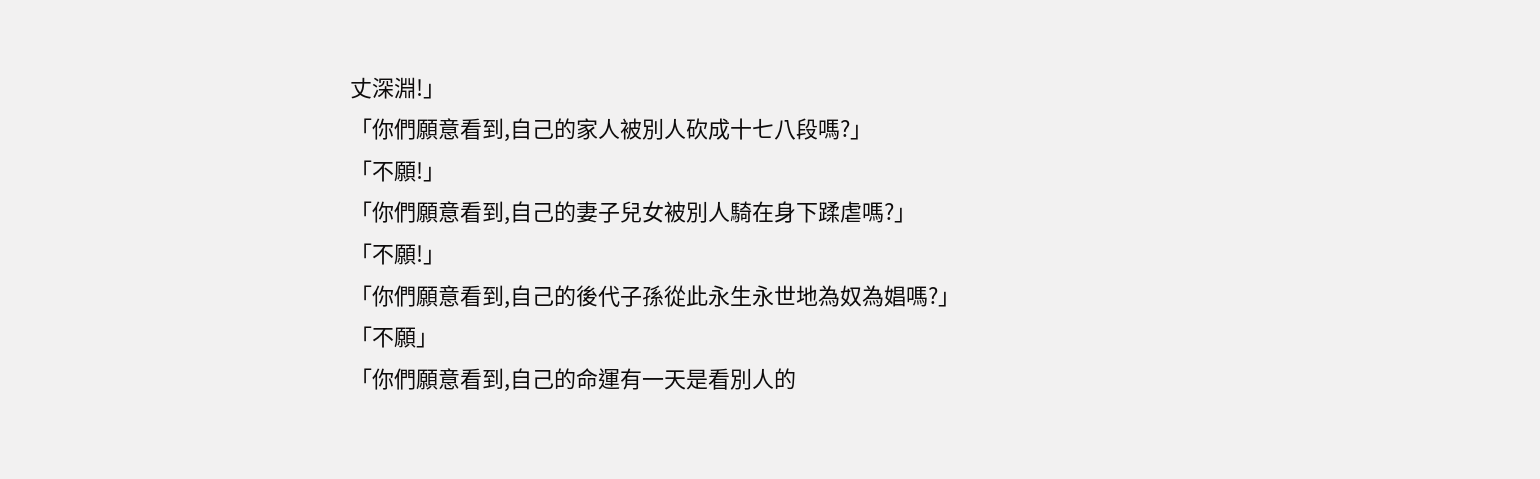丈深淵!」
「你們願意看到,自己的家人被別人砍成十七八段嗎?」
「不願!」
「你們願意看到,自己的妻子兒女被別人騎在身下蹂虐嗎?」
「不願!」
「你們願意看到,自己的後代子孫從此永生永世地為奴為娼嗎?」
「不願」
「你們願意看到,自己的命運有一天是看別人的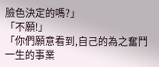臉色決定的嗎?」
「不願!」
「你們願意看到,自己的為之奮鬥一生的事業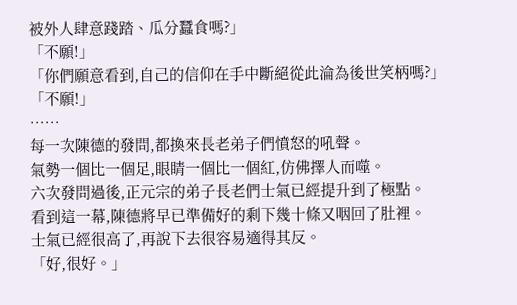被外人肆意踐踏、瓜分蠶食嗎?」
「不願!」
「你們願意看到,自己的信仰在手中斷絕從此淪為後世笑柄嗎?」
「不願!」
……
每一次陳德的發問,都換來長老弟子們憤怒的吼聲。
氣勢一個比一個足,眼睛一個比一個紅,仿佛擇人而噬。
六次發問過後,正元宗的弟子長老們士氣已經提升到了極點。
看到這一幕,陳德將早已準備好的剩下幾十條又咽回了肚裡。
士氣已經很高了,再說下去很容易適得其反。
「好,很好。」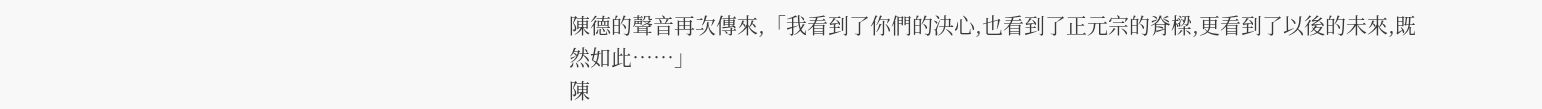陳德的聲音再次傳來,「我看到了你們的決心,也看到了正元宗的脊樑,更看到了以後的未來,既然如此……」
陳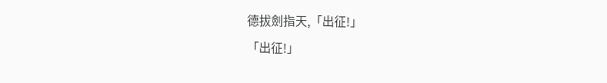德拔劍指天,「出征!」
「出征!」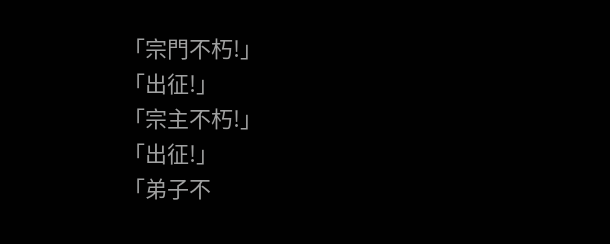「宗門不朽!」
「出征!」
「宗主不朽!」
「出征!」
「弟子不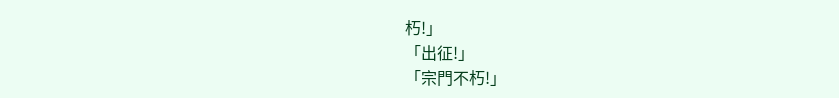朽!」
「出征!」
「宗門不朽!」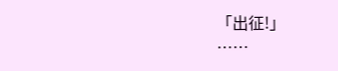「出征!」
……